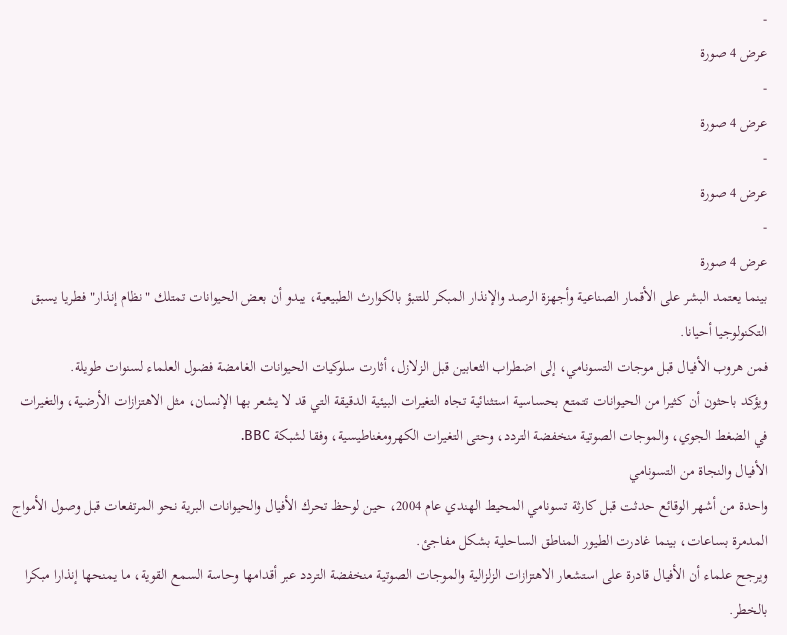-
عرض 4 صورة
-
عرض 4 صورة
-
عرض 4 صورة
-
عرض 4 صورة
بينما يعتمد البشر على الأقمار الصناعية وأجهزة الرصد والإنذار المبكر للتنبؤ بالكوارث الطبيعية، يبدو أن بعض الحيوانات تمتلك "نظام إنذار" فطريا يسبق التكنولوجيا أحيانا.
فمن هروب الأفيال قبل موجات التسونامي، إلى اضطراب الثعابين قبل الزلازل، أثارت سلوكيات الحيوانات الغامضة فضول العلماء لسنوات طويلة.
ويؤكد باحثون أن كثيرا من الحيوانات تتمتع بحساسية استثنائية تجاه التغيرات البيئية الدقيقة التي قد لا يشعر بها الإنسان، مثل الاهتزازات الأرضية، والتغيرات في الضغط الجوي، والموجات الصوتية منخفضة التردد، وحتى التغيرات الكهرومغناطيسية، وفقا لشبكة BBC.
الأفيال والنجاة من التسونامي
واحدة من أشهر الوقائع حدثت قبل كارثة تسونامي المحيط الهندي عام 2004، حين لوحظ تحرك الأفيال والحيوانات البرية نحو المرتفعات قبل وصول الأمواج المدمرة بساعات، بينما غادرت الطيور المناطق الساحلية بشكل مفاجئ.
ويرجح علماء أن الأفيال قادرة على استشعار الاهتزازات الزلزالية والموجات الصوتية منخفضة التردد عبر أقدامها وحاسة السمع القوية، ما يمنحها إنذارا مبكرا بالخطر.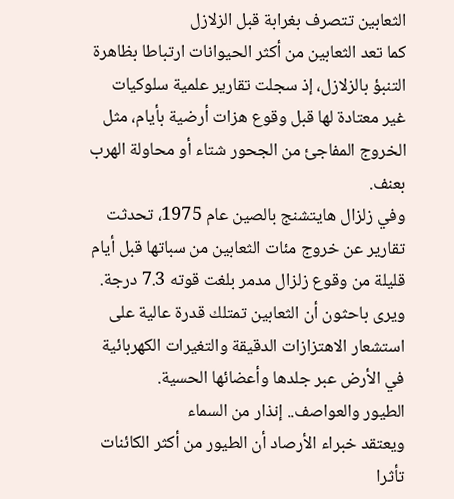الثعابين تتصرف بغرابة قبل الزلازل
كما تعد الثعابين من أكثر الحيوانات ارتباطا بظاهرة التنبؤ بالزلازل، إذ سجلت تقارير علمية سلوكيات غير معتادة لها قبل وقوع هزات أرضية بأيام، مثل الخروج المفاجئ من الجحور شتاء أو محاولة الهرب بعنف.
وفي زلزال هايتشنج بالصين عام 1975، تحدثت تقارير عن خروج مئات الثعابين من سباتها قبل أيام قليلة من وقوع زلزال مدمر بلغت قوته 7.3 درجة.
ويرى باحثون أن الثعابين تمتلك قدرة عالية على استشعار الاهتزازات الدقيقة والتغيرات الكهربائية في الأرض عبر جلدها وأعضائها الحسية.
الطيور والعواصف.. إنذار من السماء
ويعتقد خبراء الأرصاد أن الطيور من أكثر الكائنات تأثرا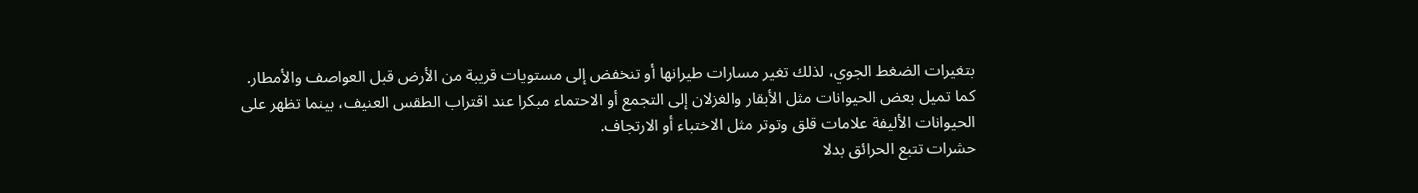بتغيرات الضغط الجوي، لذلك تغير مسارات طيرانها أو تنخفض إلى مستويات قريبة من الأرض قبل العواصف والأمطار.
كما تميل بعض الحيوانات مثل الأبقار والغزلان إلى التجمع أو الاحتماء مبكرا عند اقتراب الطقس العنيف، بينما تظهر على الحيوانات الأليفة علامات قلق وتوتر مثل الاختباء أو الارتجاف.
حشرات تتبع الحرائق بدلا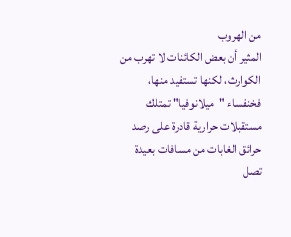من الهروب
المثير أن بعض الكائنات لا تهرب من الكوارث، لكنها تستفيد منها، فخنفساء "ميلانوفيا" تمتلك مستقبلات حرارية قادرة على رصد حرائق الغابات من مسافات بعيدة تصل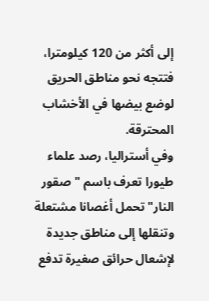إلى أكثر من 120 كيلومترا، فتتجه نحو مناطق الحريق لوضع بيضها في الأخشاب المحترقة.
وفي أستراليا، رصد علماء طيورا تعرف باسم "صقور النار" تحمل أغصانا مشتعلة وتنقلها إلى مناطق جديدة لإشعال حرائق صغيرة تدفع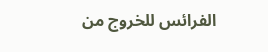الفرائس للخروج من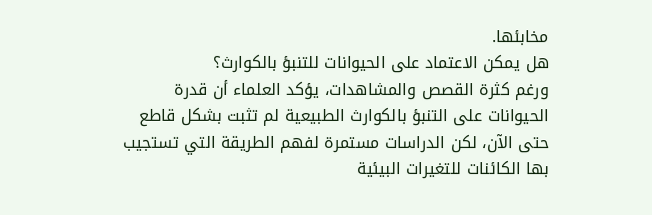مخابئها.
هل يمكن الاعتماد على الحيوانات للتنبؤ بالكوارث؟
ورغم كثرة القصص والمشاهدات، يؤكد العلماء أن قدرة الحيوانات على التنبؤ بالكوارث الطبيعية لم تثبت بشكل قاطع حتى الآن، لكن الدراسات مستمرة لفهم الطريقة التي تستجيب بها الكائنات للتغيرات البيئية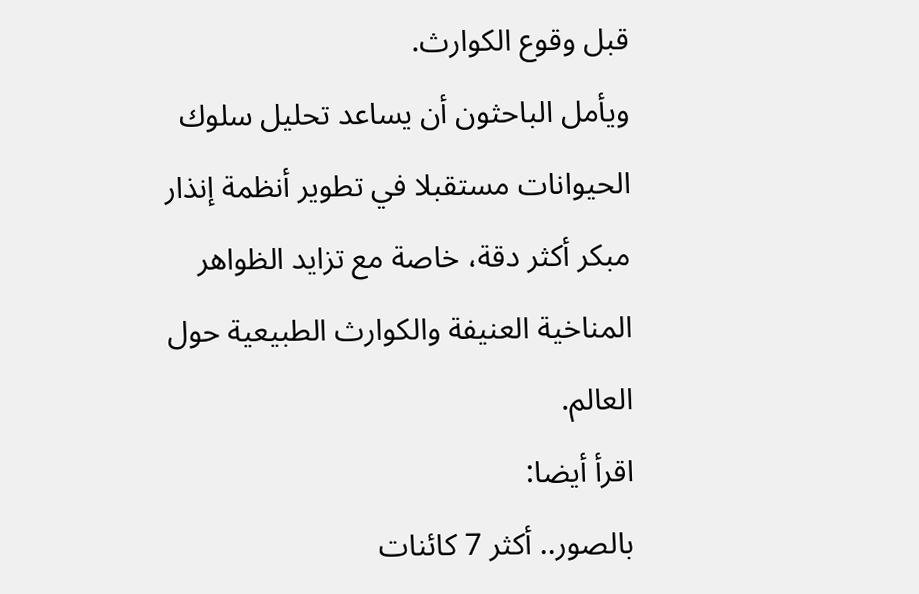قبل وقوع الكوارث.
ويأمل الباحثون أن يساعد تحليل سلوك الحيوانات مستقبلا في تطوير أنظمة إنذار مبكر أكثر دقة، خاصة مع تزايد الظواهر المناخية العنيفة والكوارث الطبيعية حول العالم.
اقرأ أيضا:
بالصور.. أكثر 7 كائنات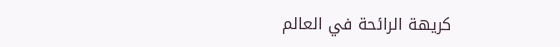كريهة الرائحة في العالم